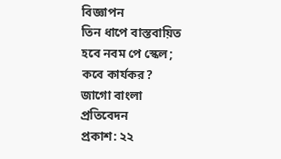বিজ্ঞাপন
তিন ধাপে বাস্তবায়িত হবে নবম পে স্কেল; কবে কার্যকর?
জাগো বাংলা প্রতিবেদন
প্রকাশ: ২২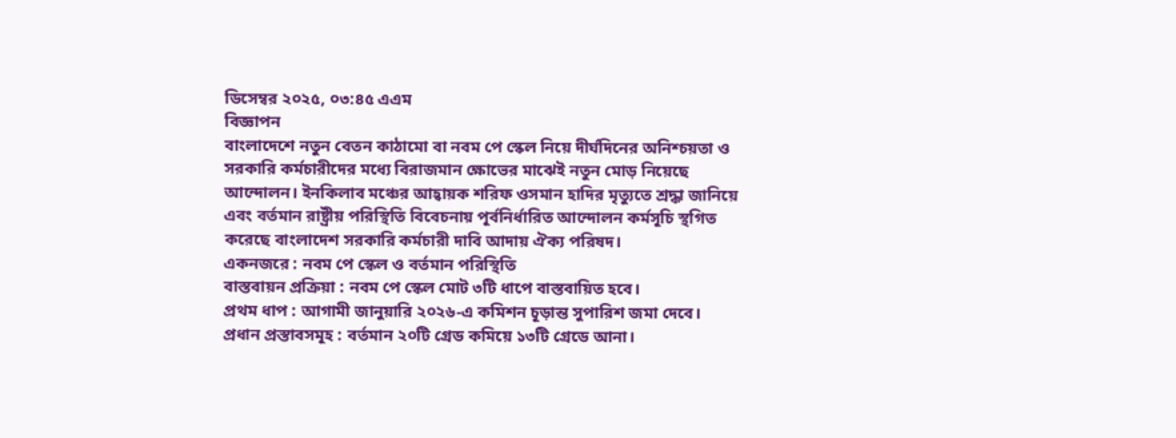ডিসেম্বর ২০২৫, ০৩:৪৫ এএম
বিজ্ঞাপন
বাংলাদেশে নতুন বেতন কাঠামো বা নবম পে স্কেল নিয়ে দীর্ঘদিনের অনিশ্চয়তা ও সরকারি কর্মচারীদের মধ্যে বিরাজমান ক্ষোভের মাঝেই নতুন মোড় নিয়েছে আন্দোলন। ইনকিলাব মঞ্চের আহ্বায়ক শরিফ ওসমান হাদির মৃত্যুতে শ্রদ্ধা জানিয়ে এবং বর্তমান রাষ্ট্রীয় পরিস্থিতি বিবেচনায় পূর্বনির্ধারিত আন্দোলন কর্মসূচি স্থগিত করেছে বাংলাদেশ সরকারি কর্মচারী দাবি আদায় ঐক্য পরিষদ।
একনজরে : নবম পে স্কেল ও বর্তমান পরিস্থিতি
বাস্তবায়ন প্রক্রিয়া : নবম পে স্কেল মোট ৩টি ধাপে বাস্তবায়িত হবে।
প্রথম ধাপ : আগামী জানুয়ারি ২০২৬-এ কমিশন চূড়ান্ত সুপারিশ জমা দেবে।
প্রধান প্রস্তাবসমূহ : বর্তমান ২০টি গ্রেড কমিয়ে ১৩টি গ্রেডে আনা।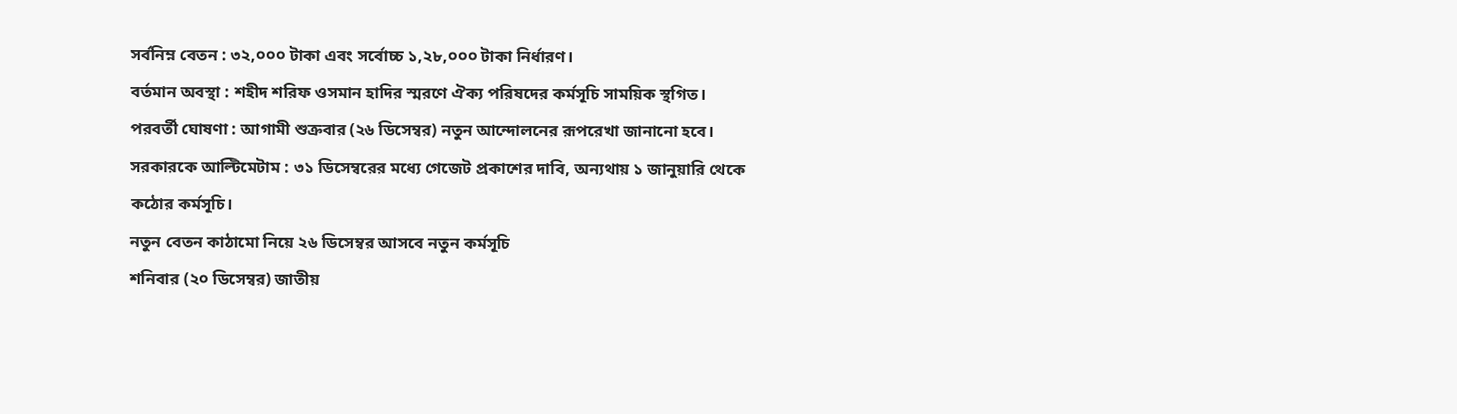সর্বনিম্ন বেতন : ৩২,০০০ টাকা এবং সর্বোচ্চ ১,২৮,০০০ টাকা নির্ধারণ।
বর্তমান অবস্থা : শহীদ শরিফ ওসমান হাদির স্মরণে ঐক্য পরিষদের কর্মসূচি সাময়িক স্থগিত।
পরবর্তী ঘোষণা : আগামী শুক্রবার (২৬ ডিসেম্বর) নতুন আন্দোলনের রূপরেখা জানানো হবে।
সরকারকে আল্টিমেটাম : ৩১ ডিসেম্বরের মধ্যে গেজেট প্রকাশের দাবি, অন্যথায় ১ জানুয়ারি থেকে কঠোর কর্মসূচি।
নতুন বেতন কাঠামো নিয়ে ২৬ ডিসেম্বর আসবে নতুন কর্মসূচি
শনিবার (২০ ডিসেম্বর) জাতীয়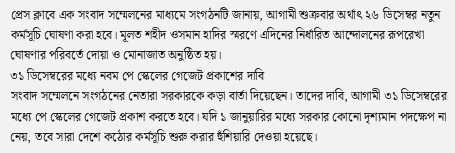প্রেস ক্লাবে এক সংবাদ সম্মেলনের মাধ্যমে সংগঠনটি জানায়, আগামী শুক্রবার অর্থাৎ ২৬ ডিসেম্বর নতুন কর্মসূচি ঘোষণা করা হবে। মূলত শহীদ ওসমান হাদির স্মরণে এদিনের নির্ধারিত আন্দোলনের রূপরেখা ঘোষণার পরিবর্তে দোয়া ও মোনাজাত অনুষ্ঠিত হয়।
৩১ ডিসেম্বরের মধ্যে নবম পে স্কেলের গেজেট প্রকাশের দাবি
সংবাদ সম্মেলনে সংগঠনের নেতারা সরকারকে কড়া বার্তা দিয়েছেন। তাদের দাবি, আগামী ৩১ ডিসেম্বরের মধ্যে পে স্কেলের গেজেট প্রকাশ করতে হবে। যদি ১ জানুয়ারির মধ্যে সরকার কোনো দৃশ্যমান পদক্ষেপ না নেয়, তবে সারা দেশে কঠোর কর্মসূচি শুরু করার হুঁশিয়ারি দেওয়া হয়েছে।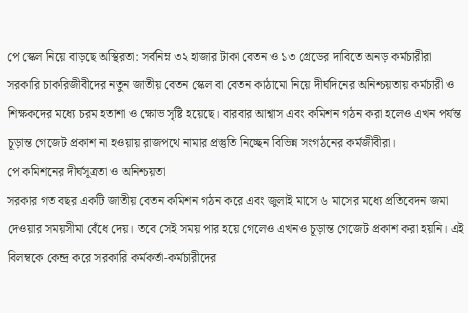পে স্কেল নিয়ে বাড়ছে অস্থিরতা: সর্বনিম্ন ৩২ হাজার টাকা বেতন ও ১৩ গ্রেডের দাবিতে অনড় কর্মচারীরা
সরকারি চাকরিজীবীদের নতুন জাতীয় বেতন স্কেল বা বেতন কাঠামো নিয়ে দীর্ঘদিনের অনিশ্চয়তায় কর্মচারী ও শিক্ষকদের মধ্যে চরম হতাশা ও ক্ষোভ সৃষ্টি হয়েছে। বারবার আশ্বাস এবং কমিশন গঠন করা হলেও এখন পর্যন্ত চূড়ান্ত গেজেট প্রকাশ না হওয়ায় রাজপথে নামার প্রস্তুতি নিচ্ছেন বিভিন্ন সংগঠনের কর্মজীবীরা।
পে কমিশনের দীর্ঘসূত্রতা ও অনিশ্চয়তা
সরকার গত বছর একটি জাতীয় বেতন কমিশন গঠন করে এবং জুলাই মাসে ৬ মাসের মধ্যে প্রতিবেদন জমা দেওয়ার সময়সীমা বেঁধে দেয়। তবে সেই সময় পার হয়ে গেলেও এখনও চূড়ান্ত গেজেট প্রকাশ করা হয়নি। এই বিলম্বকে কেন্দ্র করে সরকারি কর্মকর্তা-কর্মচারীদের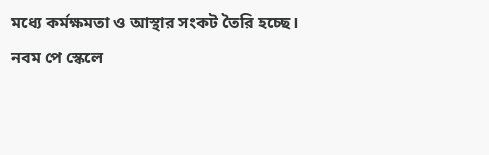মধ্যে কর্মক্ষমতা ও আস্থার সংকট তৈরি হচ্ছে।
নবম পে স্কেলে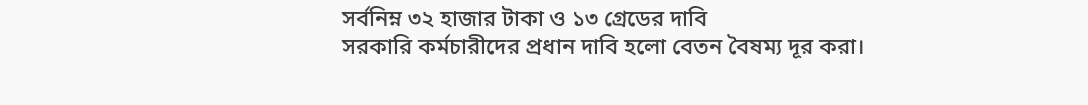সর্বনিম্ন ৩২ হাজার টাকা ও ১৩ গ্রেডের দাবি
সরকারি কর্মচারীদের প্রধান দাবি হলো বেতন বৈষম্য দূর করা।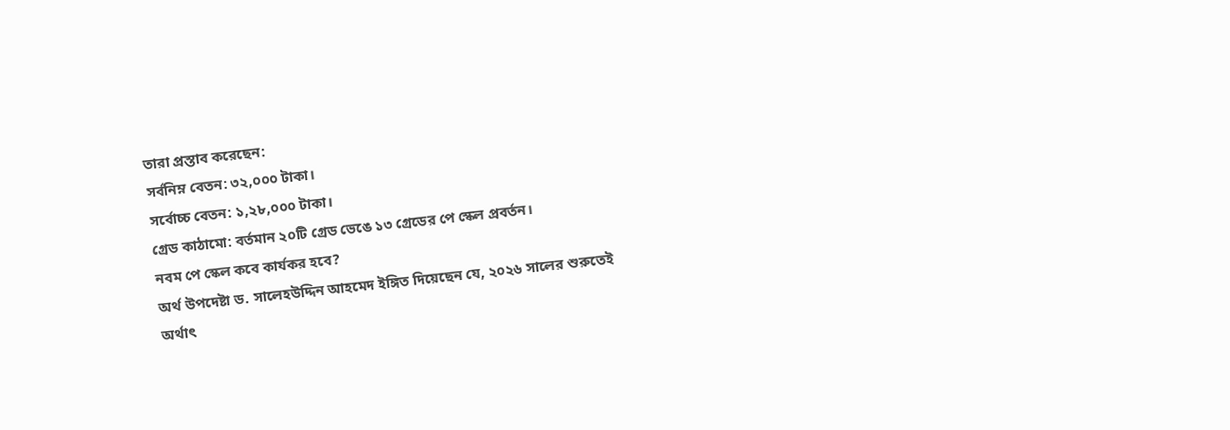তারা প্রস্তাব করেছেন:
সর্বনিম্ন বেতন: ৩২,০০০ টাকা।
সর্বোচ্চ বেতন: ১,২৮,০০০ টাকা।
গ্রেড কাঠামো: বর্তমান ২০টি গ্রেড ভেঙে ১৩ গ্রেডের পে স্কেল প্রবর্তন।
নবম পে স্কেল কবে কার্যকর হবে?
অর্থ উপদেষ্টা ড. সালেহউদ্দিন আহমেদ ইঙ্গিত দিয়েছেন যে, ২০২৬ সালের শুরুতেই অর্থাৎ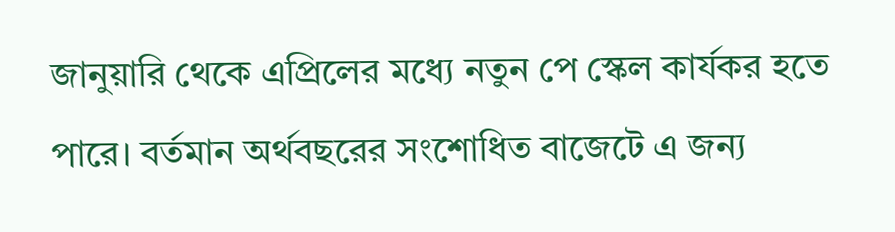জানুয়ারি থেকে এপ্রিলের মধ্যে নতুন পে স্কেল কার্যকর হতে পারে। বর্তমান অর্থবছরের সংশোধিত বাজেটে এ জন্য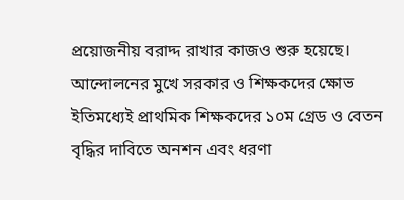প্রয়োজনীয় বরাদ্দ রাখার কাজও শুরু হয়েছে।
আন্দোলনের মুখে সরকার ও শিক্ষকদের ক্ষোভ
ইতিমধ্যেই প্রাথমিক শিক্ষকদের ১০ম গ্রেড ও বেতন বৃদ্ধির দাবিতে অনশন এবং ধরণা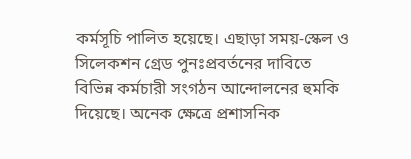কর্মসূচি পালিত হয়েছে। এছাড়া সময়-স্কেল ও সিলেকশন গ্রেড পুনঃপ্রবর্তনের দাবিতে বিভিন্ন কর্মচারী সংগঠন আন্দোলনের হুমকি দিয়েছে। অনেক ক্ষেত্রে প্রশাসনিক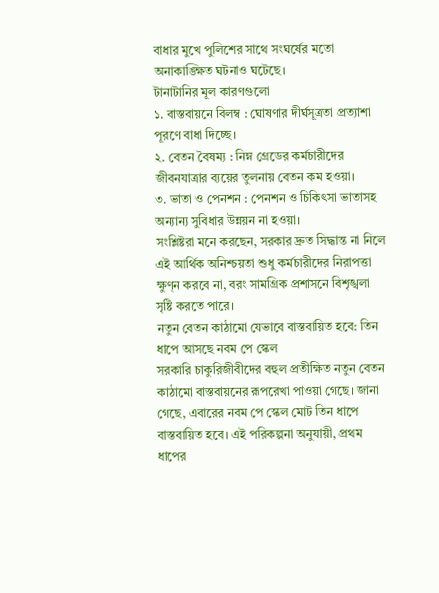বাধার মুখে পুলিশের সাথে সংঘর্ষের মতো অনাকাঙ্ক্ষিত ঘটনাও ঘটেছে।
টানাটানির মূল কারণগুলো
১. বাস্তবায়নে বিলম্ব : ঘোষণার দীর্ঘসূত্রতা প্রত্যাশা পূরণে বাধা দিচ্ছে।
২. বেতন বৈষম্য : নিম্ন গ্রেডের কর্মচারীদের জীবনযাত্রার ব্যয়ের তুলনায় বেতন কম হওয়া।
৩. ভাতা ও পেনশন : পেনশন ও চিকিৎসা ভাতাসহ অন্যান্য সুবিধার উন্নয়ন না হওয়া।
সংশ্লিষ্টরা মনে করছেন, সরকার দ্রুত সিদ্ধান্ত না নিলে এই আর্থিক অনিশ্চয়তা শুধু কর্মচারীদের নিরাপত্তা ক্ষুণ্ন করবে না, বরং সামগ্রিক প্রশাসনে বিশৃঙ্খলা সৃষ্টি করতে পারে।
নতুন বেতন কাঠামো যেভাবে বাস্তবায়িত হবে: তিন ধাপে আসছে নবম পে স্কেল
সরকারি চাকুরিজীবীদের বহুল প্রতীক্ষিত নতুন বেতন কাঠামো বাস্তবায়নের রূপরেখা পাওয়া গেছে। জানা গেছে, এবারের নবম পে স্কেল মোট তিন ধাপে বাস্তবায়িত হবে। এই পরিকল্পনা অনুযায়ী, প্রথম ধাপের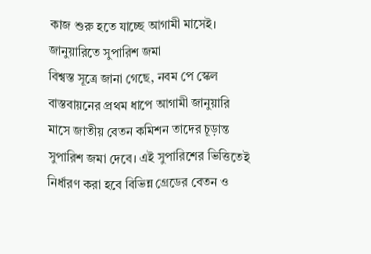কাজ শুরু হতে যাচ্ছে আগামী মাসেই।
জানুয়ারিতে সুপারিশ জমা
বিশ্বস্ত সূত্রে জানা গেছে, নবম পে স্কেল বাস্তবায়নের প্রথম ধাপে আগামী জানুয়ারি মাসে জাতীয় বেতন কমিশন তাদের চূড়ান্ত সুপারিশ জমা দেবে। এই সুপারিশের ভিত্তিতেই নির্ধারণ করা হবে বিভিন্ন গ্রেডের বেতন ও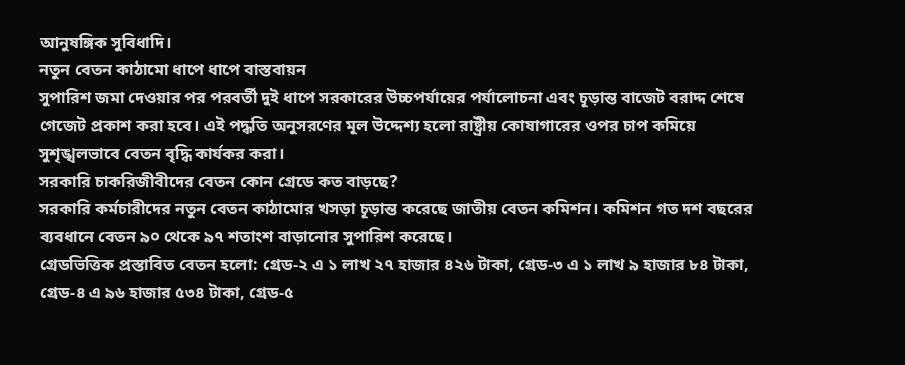আনুষঙ্গিক সুবিধাদি।
নতুন বেতন কাঠামো ধাপে ধাপে বাস্তবায়ন
সুপারিশ জমা দেওয়ার পর পরবর্তী দুই ধাপে সরকারের উচ্চপর্যায়ের পর্যালোচনা এবং চূড়ান্ত বাজেট বরাদ্দ শেষে গেজেট প্রকাশ করা হবে। এই পদ্ধতি অনুসরণের মূল উদ্দেশ্য হলো রাষ্ট্রীয় কোষাগারের ওপর চাপ কমিয়ে সুশৃঙ্খলভাবে বেতন বৃদ্ধি কার্যকর করা।
সরকারি চাকরিজীবীদের বেতন কোন গ্রেডে কত বাড়ছে?
সরকারি কর্মচারীদের নতুন বেতন কাঠামোর খসড়া চূড়ান্ত করেছে জাতীয় বেতন কমিশন। কমিশন গত দশ বছরের ব্যবধানে বেতন ৯০ থেকে ৯৭ শতাংশ বাড়ানোর সুপারিশ করেছে।
গ্রেডভিত্তিক প্রস্তাবিত বেতন হলো: গ্রেড-২ এ ১ লাখ ২৭ হাজার ৪২৬ টাকা, গ্রেড-৩ এ ১ লাখ ৯ হাজার ৮৪ টাকা, গ্রেড-৪ এ ৯৬ হাজার ৫৩৪ টাকা, গ্রেড-৫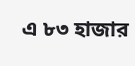এ ৮৩ হাজার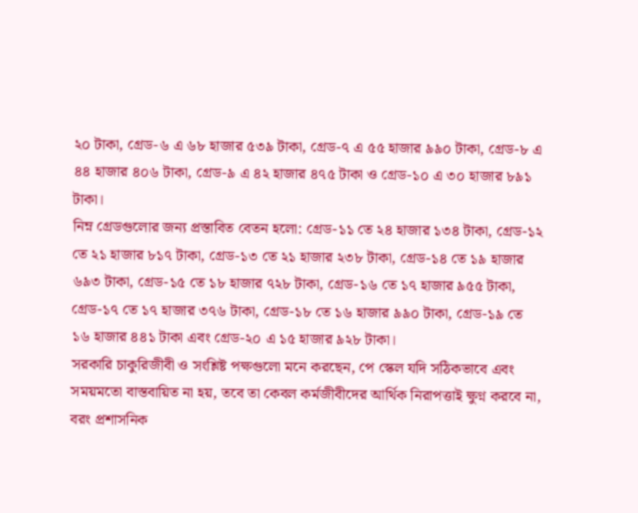২০ টাকা, গ্রেড-৬ এ ৬৮ হাজার ৫৩৯ টাকা, গ্রেড-৭ এ ৫৫ হাজার ৯৯০ টাকা, গ্রেড-৮ এ ৪৪ হাজার ৪০৬ টাকা, গ্রেড-৯ এ ৪২ হাজার ৪৭৫ টাকা ও গ্রেড-১০ এ ৩০ হাজার ৮৯১ টাকা।
নিম্ন গ্রেডগুলোর জন্য প্রস্তাবিত বেতন হলো: গ্রেড-১১ তে ২৪ হাজার ১৩৪ টাকা, গ্রেড-১২ তে ২১ হাজার ৮১৭ টাকা, গ্রেড-১৩ তে ২১ হাজার ২৩৮ টাকা, গ্রেড-১৪ তে ১৯ হাজার ৬৯৩ টাকা, গ্রেড-১৫ তে ১৮ হাজার ৭২৮ টাকা, গ্রেড-১৬ তে ১৭ হাজার ৯৫৫ টাকা, গ্রেড-১৭ তে ১৭ হাজার ৩৭৬ টাকা, গ্রেড-১৮ তে ১৬ হাজার ৯৯০ টাকা, গ্রেড-১৯ তে ১৬ হাজার ৪৪১ টাকা এবং গ্রেড-২০ এ ১৫ হাজার ৯২৮ টাকা।
সরকারি চাকুরিজীবী ও সংশ্লিষ্ট পক্ষগুলো মনে করছেন, পে স্কেল যদি সঠিকভাবে এবং সময়মতো বাস্তবায়িত না হয়, তবে তা কেবল কর্মজীবীদের আর্থিক নিরাপত্তাই ক্ষুণ্ন করবে না, বরং প্রশাসনিক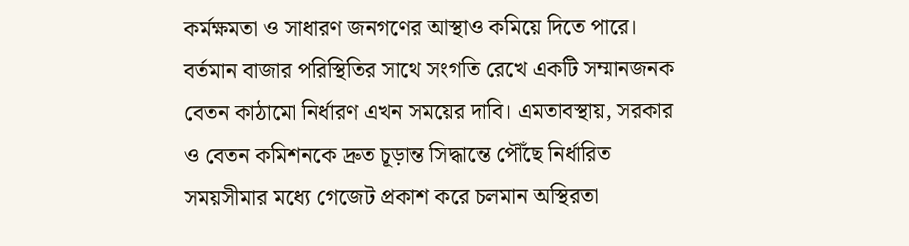কর্মক্ষমতা ও সাধারণ জনগণের আস্থাও কমিয়ে দিতে পারে। বর্তমান বাজার পরিস্থিতির সাথে সংগতি রেখে একটি সম্মানজনক বেতন কাঠামো নির্ধারণ এখন সময়ের দাবি। এমতাবস্থায়, সরকার ও বেতন কমিশনকে দ্রুত চূড়ান্ত সিদ্ধান্তে পৌঁছে নির্ধারিত সময়সীমার মধ্যে গেজেট প্রকাশ করে চলমান অস্থিরতা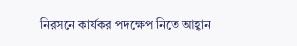নিরসনে কার্যকর পদক্ষেপ নিতে আহ্বান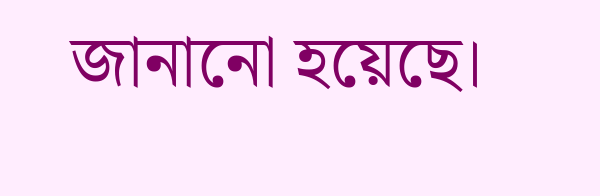জানানো হয়েছে।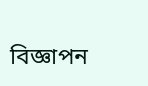বিজ্ঞাপন